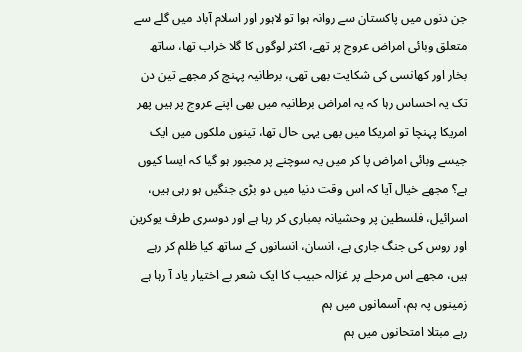جن دنوں میں پاکستان سے روانہ ہوا تو لاہور اور اسلام آباد میں گلے سے متعلق وبائی امراض عروج پر تھے، اکثر لوگوں کا گلا خراب تھا، ساتھ بخار اور کھانسی کی شکایت بھی تھی، برطانیہ پہنچ کر مجھے تین دن تک یہ احساس رہا کہ یہ امراض برطانیہ میں بھی اپنے عروج پر ہیں پھر امریکا پہنچا تو امریکا میں بھی یہی حال تھا، تینوں ملکوں میں ایک جیسے وبائی امراض پا کر میں یہ سوچنے پر مجبور ہو گیا کہ ایسا کیوں ہے؟ مجھے خیال آیا کہ اس وقت دنیا میں دو بڑی جنگیں ہو رہی ہیں، اسرائیل، فلسطین پر وحشیانہ بمباری کر رہا ہے اور دوسری طرف یوکرین اور روس کی جنگ جاری ہے، انسان، انسانوں کے ساتھ کیا ظلم کر رہے ہیں، مجھے اس مرحلے پر غزالہ حبیب کا ایک شعر بے اختیار یاد آ رہا ہے
زمینوں پہ ہم، آسمانوں میں ہم
رہے مبتلا امتحانوں میں ہم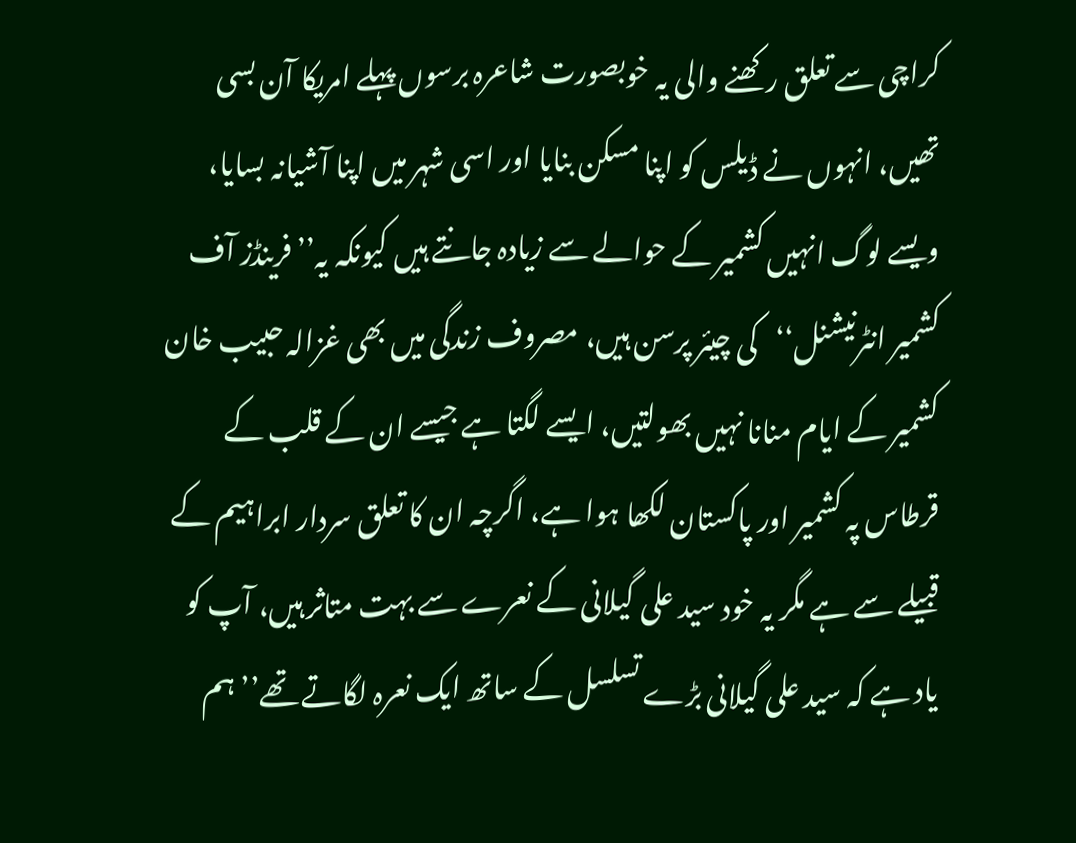کراچی سے تعلق رکھنے والی یہ خوبصورت شاعرہ برسوں پہلے امریکا آن بسی تھیں، انہوں نے ڈیلس کو اپنا مسکن بنایا اور اسی شہر میں اپنا آشیانہ بسایا، ویسے لوگ انہیں کشمیر کے حوالے سے زیادہ جانتے ہیں کیونکہ یہ’’فرینڈز آف کشمیر انٹرنیشنل‘‘کی چیئر پرسن ہیں، مصروف زندگی میں بھی غزالہ حبیب خان کشمیر کے ایام منانا نہیں بھولتیں، ایسے لگتا ہے جیسے ان کے قلب کے قرطاس پہ کشمیر اور پاکستان لکھا ہوا ہے، اگرچہ ان کا تعلق سردار ابراہیم کے قبیلے سے ہے مگر یہ خود سید علی گیلانی کے نعرے سے بہت متاثر ہیں، آپ کو یاد ہے کہ سید علی گیلانی بڑے تسلسل کے ساتھ ایک نعرہ لگاتے تھے’’ ہم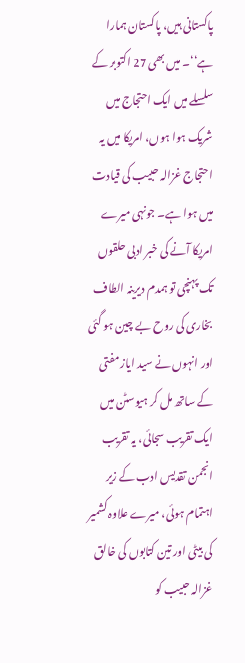پاکستانی ہیں، پاکستان ہمارا ہے‘‘۔ میں بھی 27 اکتوبر کے سلسلے میں ایک احتجاج میں شریک ہوا ہوں، امریکا میں یہ احتجاج غزالہ حبیب کی قیادت میں ہوا ہے۔ جونہی میرے امریکا آنے کی خبر ادبی حلقوں تک پہنچی تو ہمدم دیرینہ الطاف بخاری کی روح بے چین ہو گئی اور انہوں نے سید ایاز مفتی کے ساتھ مل کر ہیوسٹن میں ایک تقریب سجائی، یہ تقریب انجمن تقدیس ادب کے زیر اہتمام ہوئی، میرے علاوہ کشمیر کی بیٹی اور تین کتابوں کی خالق غزالہ حبیب کو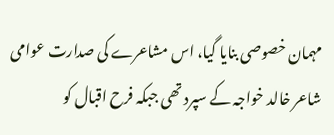مہمان خصوصی بنایا گیا، اس مشاعرے کی صدارت عوامی شاعر خالد خواجہ کے سپرد تھی جبکہ فرح اقبال کو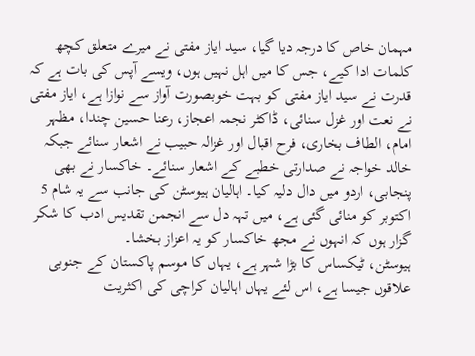مہمان خاص کا درجہ دیا گیا، سید ایاز مفتی نے میرے متعلق کچھ کلمات ادا کیے، جس کا میں اہل نہیں ہوں، ویسے آپس کی بات ہے کہ قدرت نے سید ایاز مفتی کو بہت خوبصورت آواز سے نوازا ہے، ایاز مفتی نے نعت اور غزل سنائی، ڈاکٹر نجمہ اعجاز، رعنا حسین چندا، مظہر امام، الطاف بخاری، فرح اقبال اور غزالہ حبیب نے اشعار سنائے جبکہ خالد خواجہ نے صدارتی خطبے کے اشعار سنائے۔ خاکسار نے بھی پنجابی، اردو میں دال دلیہ کیا۔ اہالیان ہیوسٹن کی جانب سے یہ شام 5 اکتوبر کو منائی گئی ہے، میں تہہ دل سے انجمن تقدیس ادب کا شکر گزار ہوں کہ انہوں نے مجھ خاکسار کو یہ اعزاز بخشا۔
ہیوسٹن، ٹیکساس کا بڑا شہر ہے، یہاں کا موسم پاکستان کے جنوبی علاقوں جیسا ہے، اس لئے یہاں اہالیان کراچی کی اکثریت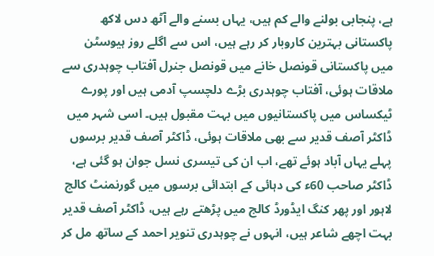ہے، پنجابی بولنے والے کم ہیں، یہاں بسنے والے آٹھ دس لاکھ پاکستانی بہترین کاروبار کر رہے ہیں، اس سے اگلے روز ہیوسٹن میں پاکستانی قونصل خانے میں قونصل جنرل آفتاب چوہدری سے ملاقات ہوئی، آفتاب چوہدری بڑے دلچسپ آدمی ہیں اور پورے ٹیکساس میں پاکستانیوں میں بہت مقبول ہیں۔ اسی شہر میں ڈاکٹر آصف قدیر سے بھی ملاقات ہوئی، ڈاکٹر آصف قدیر برسوں پہلے یہاں آباد ہوئے تھے، اب ان کی تیسری نسل جوان ہو گئی ہے، ڈاکٹر صاحب 60ء کی دہائی کے ابتدائی برسوں میں گورنمنٹ کالج لاہور اور پھر کنگ ایڈورڈ کالج میں پڑھتے رہے ہیں، ڈاکٹر آصف قدیر بہت اچھے شاعر ہیں، انہوں نے چوہدری تنویر احمد کے ساتھ مل کر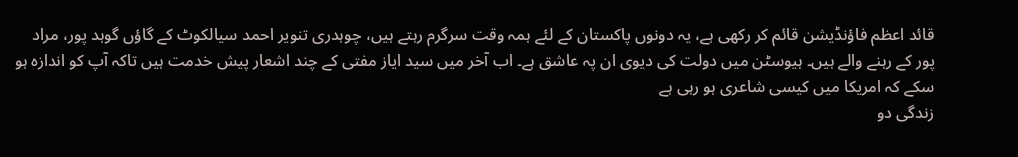قائد اعظم فاؤنڈیشن قائم کر رکھی ہے، یہ دونوں پاکستان کے لئے ہمہ وقت سرگرم رہتے ہیں، چوہدری تنویر احمد سیالکوٹ کے گاؤں گوہد پور، مراد پور کے رہنے والے ہیں۔ ہیوسٹن میں دولت کی دیوی ان پہ عاشق ہے۔ اب آخر میں سید ایاز مفتی کے چند اشعار پیش خدمت ہیں تاکہ آپ کو اندازہ ہو سکے کہ امریکا میں کیسی شاعری ہو رہی ہے
زندگی دو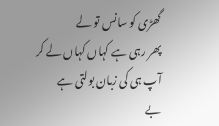گھڑی کو سانس تو لے
پھر رہی ہے کہاں کہاں لے کر
آپ ہی کی زبان بولتی ہے
بے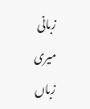زبانی میری زباں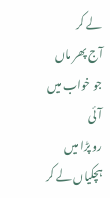لے کر
آج پھر ماں جو خواب میں آئی
رو پڑا میں ہچکیاں لے کر